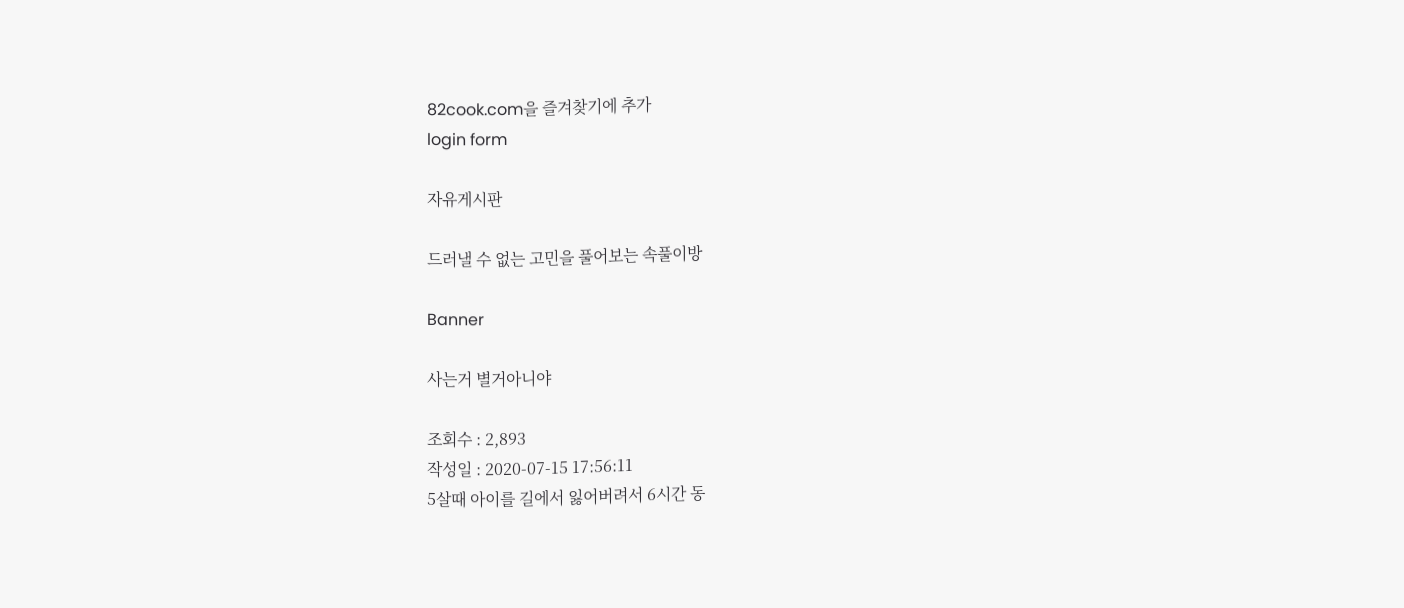82cook.com을 즐겨찾기에 추가
login form

자유게시판

드러낼 수 없는 고민을 풀어보는 속풀이방

Banner

사는거 별거아니야

조회수 : 2,893
작성일 : 2020-07-15 17:56:11
5살때 아이를 길에서 잃어버려서 6시간 동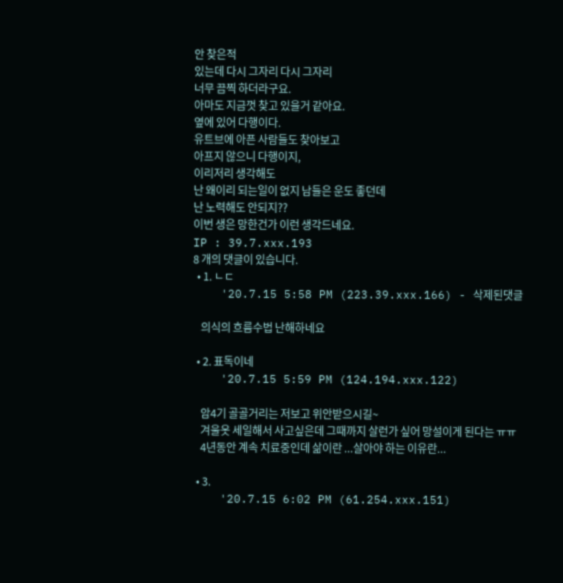안 찾은적
있는데 다시 그자리 다시 그자리
너무 끔찍 하더라구요.
아마도 지금껏 찾고 있을거 같아요.
옆에 있어 다행이다.
유트브에 아픈 사람들도 찾아보고
아프지 않으니 다행이지,
이리저리 생각해도
난 왜이리 되는일이 없지 남들은 운도 좋던데
난 노력해도 안되지??
이번 생은 망한건가 이런 생각드네요.
IP : 39.7.xxx.193
8 개의 댓글이 있습니다.
  • 1. ㄴㄷ
    '20.7.15 5:58 PM (223.39.xxx.166) - 삭제된댓글

    의식의 흐름수법 난해하네요

  • 2. 표독이네
    '20.7.15 5:59 PM (124.194.xxx.122)

    암4기 골골거리는 저보고 위안받으시길~
    겨울옷 세일해서 사고싶은데 그때까지 살런가 싶어 망설이게 된다는 ㅠㅠ
    4년동안 계속 치료중인데 삶이란 ...살아야 하는 이유란...

  • 3.
    '20.7.15 6:02 PM (61.254.xxx.151)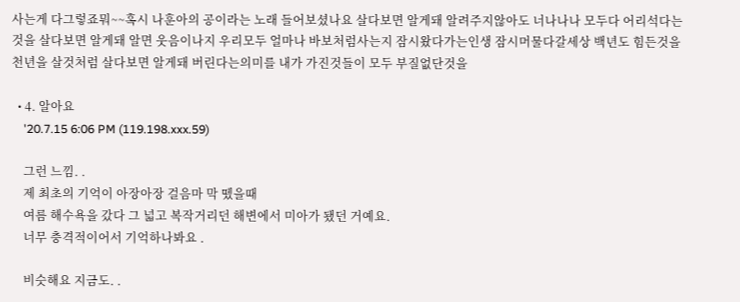사는게 다그렇죠뭐~~혹시 나훈아의 공이라는 노래 들어보셨나요 살다보면 알게돼 알려주지않아도 너나나나 모두다 어리석다는것을 살다보면 알게돼 알면 웃음이나지 우리모두 얼마나 바보처럼사는지 잠시왔다가는인생 잠시머물다갈세상 백년도 힘든것을 천년을 살것처럼 살다보면 알게돼 버린다는의미를 내가 가진것들이 모두 부질없단것을

  • 4. 알아요
    '20.7.15 6:06 PM (119.198.xxx.59)

    그런 느낌. .
    제 최초의 기억이 아장아장 걸음마 막 뗐을때
    여름 해수욕을 갔다 그 넓고 복작거리던 해변에서 미아가 됐던 거예요.
    너무 충격적이어서 기억하나봐요 .

    비슷해요 지금도. .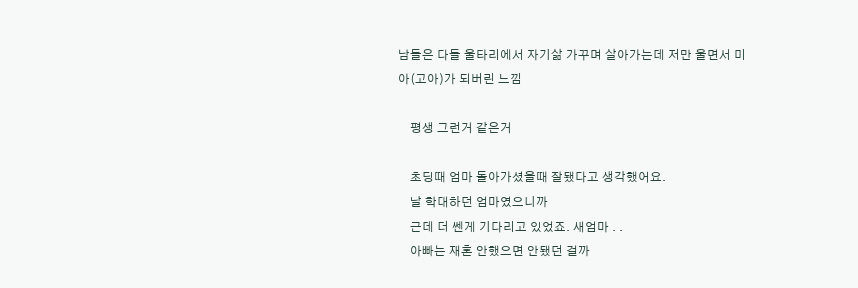남들은 다들 울타리에서 자기삶 가꾸며 살아가는데 저만 울면서 미아(고아)가 되버린 느낌

    평생 그런거 같은거

    초딩때 엄마 돌아가셨을때 잘됐다고 생각했어요.
    날 학대하던 엄마였으니까
    근데 더 쎈게 기다리고 있었죠. 새엄마 . .
    아빠는 재혼 안했으면 안됐던 걸까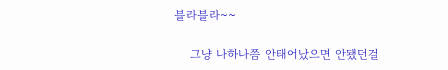블라블라~~

    그냥 나하나쯤 안태어났으면 안됐던걸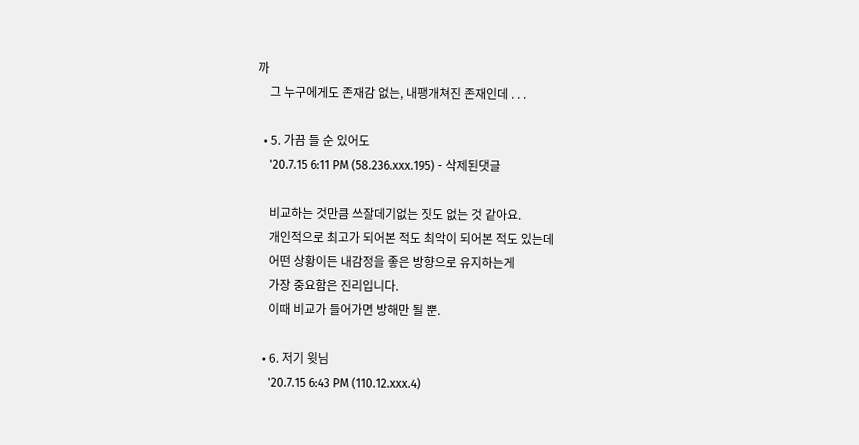까
    그 누구에게도 존재감 없는, 내팽개쳐진 존재인데 . . .

  • 5. 가끔 들 순 있어도
    '20.7.15 6:11 PM (58.236.xxx.195) - 삭제된댓글

    비교하는 것만큼 쓰잘데기없는 짓도 없는 것 같아요.
    개인적으로 최고가 되어본 적도 최악이 되어본 적도 있는데
    어떤 상황이든 내감정을 좋은 방향으로 유지하는게
    가장 중요함은 진리입니다.
    이때 비교가 들어가면 방해만 될 뿐.

  • 6. 저기 윗님
    '20.7.15 6:43 PM (110.12.xxx.4)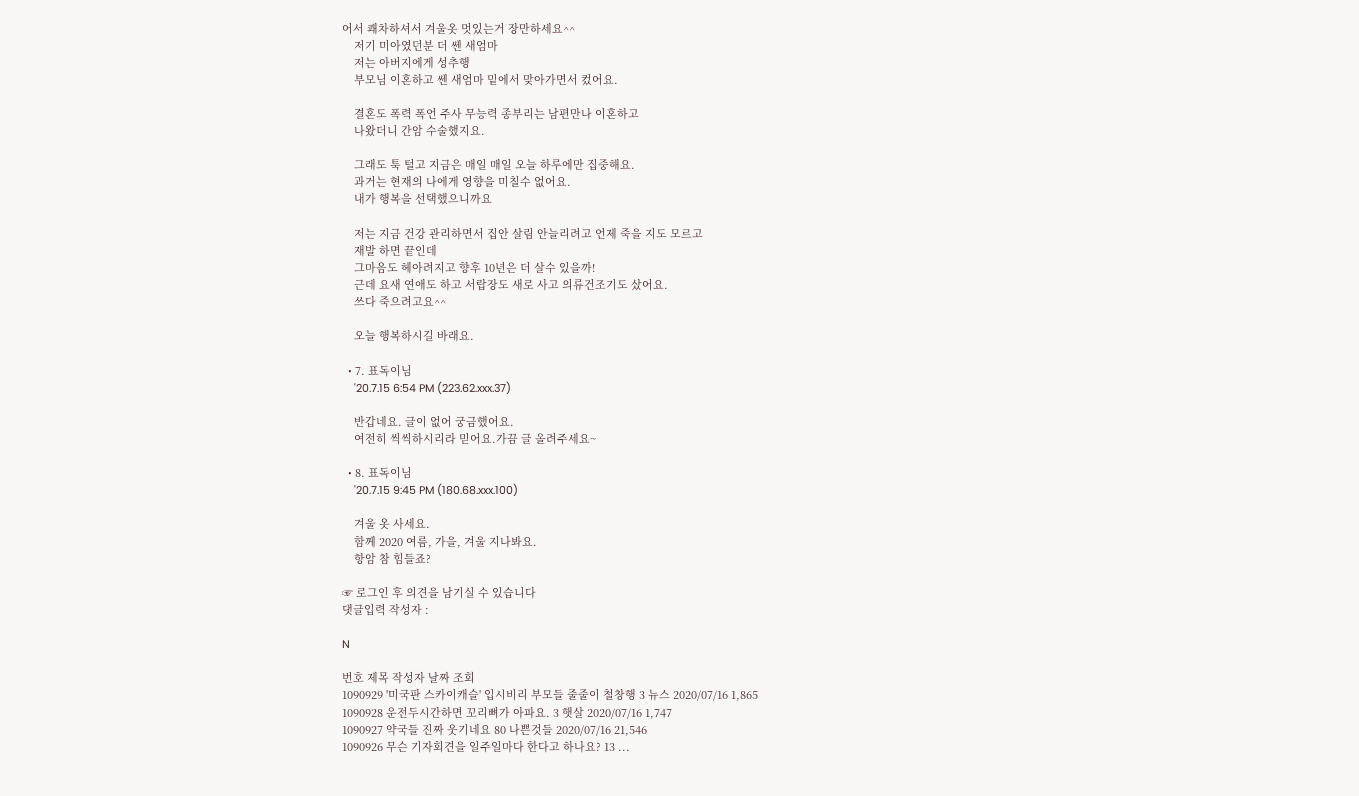어서 쾌차하셔서 겨울옷 멋있는거 장만하세요^^
    저기 미아였던분 더 쎈 새엄마
    저는 아버지에게 성추행
    부모님 이혼하고 쎈 새엄마 밑에서 맞아가면서 컸어요.

    결혼도 폭력 폭언 주사 무능력 종부리는 남편만나 이혼하고
    나왔더니 간암 수술했지요.

    그래도 툭 털고 지금은 매일 매일 오늘 하루에만 집중해요.
    과거는 현재의 나에게 영향을 미칠수 없어요.
    내가 행복을 선택했으니까요

    저는 지금 건강 관리하면서 집안 살림 안늘리려고 언제 죽을 지도 모르고
    재발 하면 끝인데
    그마음도 헤아려지고 향후 10년은 더 살수 있을까!
    근데 요새 연애도 하고 서랍장도 새로 사고 의류건조기도 샀어요.
    쓰다 죽으려고요^^

    오늘 행복하시길 바래요.

  • 7. 표독이님
    '20.7.15 6:54 PM (223.62.xxx.37)

    반갑네요. 글이 없어 궁금했어요.
    여전히 씩씩하시리라 믿어요.가끔 글 올려주세요~

  • 8. 표독이님
    '20.7.15 9:45 PM (180.68.xxx.100)

    겨울 옷 사세요.
    함께 2020 여름, 가을, 겨울 지나봐요.
    항암 참 힘들죠?

☞ 로그인 후 의견을 남기실 수 있습니다
댓글입력 작성자 :

N

번호 제목 작성자 날짜 조회
1090929 '미국판 스카이캐슬' 입시비리 부모들 줄줄이 철창행 3 뉴스 2020/07/16 1,865
1090928 운전두시간하면 꼬리뼈가 아파요. 3 햇살 2020/07/16 1,747
1090927 약국들 진짜 웃기네요 80 나쁜것들 2020/07/16 21,546
1090926 무슨 기자회견을 일주일마다 한다고 하나요? 13 ...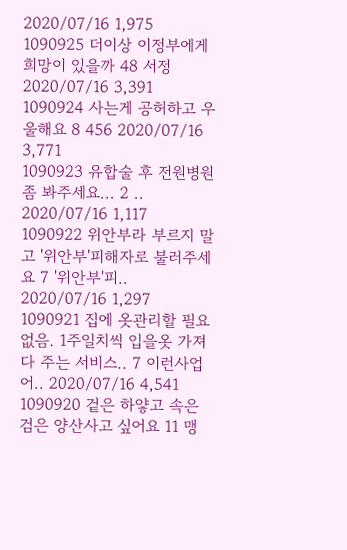2020/07/16 1,975
1090925 더이상 이정부에게 희망이 있을까 48 서정 2020/07/16 3,391
1090924 사는게 공허하고 우울해요 8 456 2020/07/16 3,771
1090923 유합술 후 전원병원 좀 봐주세요... 2 .. 2020/07/16 1,117
1090922 위안부라 부르지 말고 '위안부'피해자로 불러주세요 7 '위안부'피.. 2020/07/16 1,297
1090921 집에 옷관리할 필요 없음. 1주일치씩 입을옷 가져다 주는 서비스.. 7 이런사업 어.. 2020/07/16 4,541
1090920 겉은 하얗고 속은 검은 양산사고 싶어요 11 맹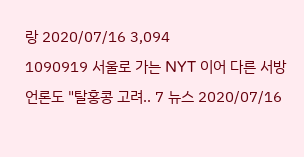랑 2020/07/16 3,094
1090919 서울로 가는 NYT 이어 다른 서방언론도 "탈홍콩 고려.. 7 뉴스 2020/07/16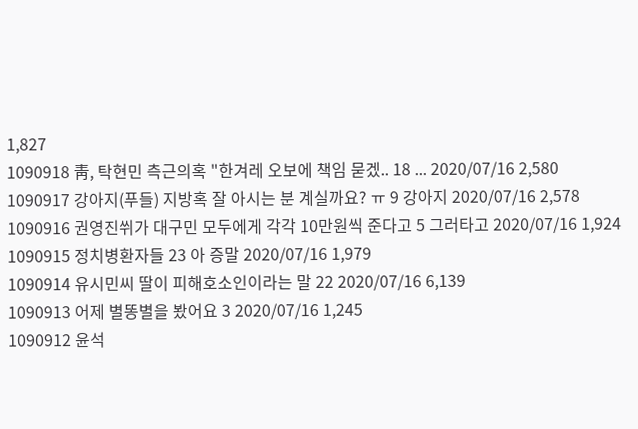1,827
1090918 靑, 탁현민 측근의혹 "한겨레 오보에 책임 묻겠.. 18 ... 2020/07/16 2,580
1090917 강아지(푸들) 지방혹 잘 아시는 분 계실까요? ㅠ 9 강아지 2020/07/16 2,578
1090916 권영진쒸가 대구민 모두에게 각각 10만원씩 준다고 5 그러타고 2020/07/16 1,924
1090915 정치병환자들 23 아 증말 2020/07/16 1,979
1090914 유시민씨 딸이 피해호소인이라는 말 22 2020/07/16 6,139
1090913 어제 별똥별을 봤어요 3 2020/07/16 1,245
1090912 윤석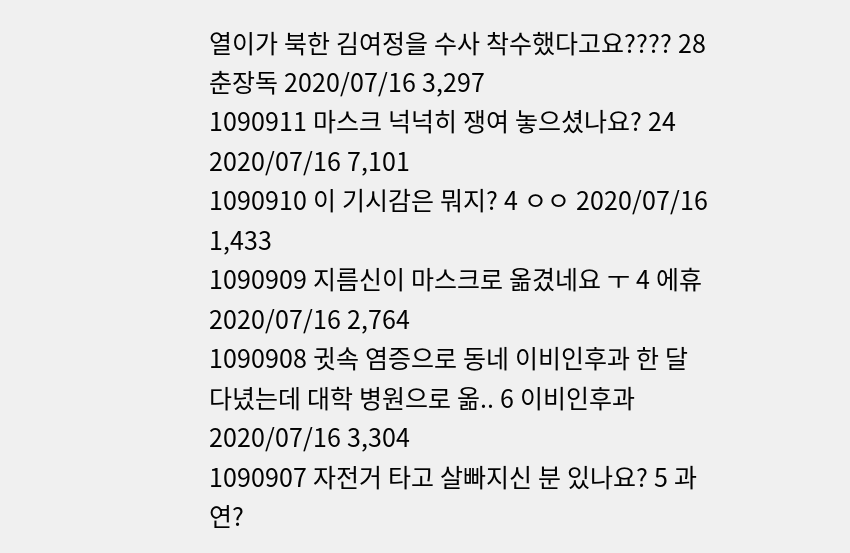열이가 북한 김여정을 수사 착수했다고요???? 28 춘장독 2020/07/16 3,297
1090911 마스크 넉넉히 쟁여 놓으셨나요? 24 2020/07/16 7,101
1090910 이 기시감은 뭐지? 4 ㅇㅇ 2020/07/16 1,433
1090909 지름신이 마스크로 옮겼네요 ㅜ 4 에휴 2020/07/16 2,764
1090908 귓속 염증으로 동네 이비인후과 한 달 다녔는데 대학 병원으로 옮.. 6 이비인후과 2020/07/16 3,304
1090907 자전거 타고 살빠지신 분 있나요? 5 과연?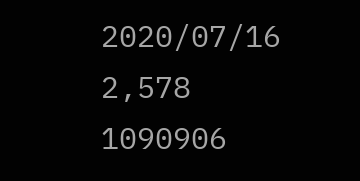2020/07/16 2,578
1090906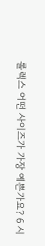롤렉스 어떤 사이즈가 가장 예쁜가요? 6 시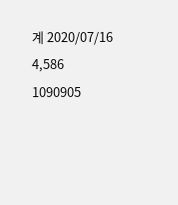계 2020/07/16 4,586
1090905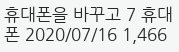휴대폰을 바꾸고 7 휴대폰 2020/07/16 1,466